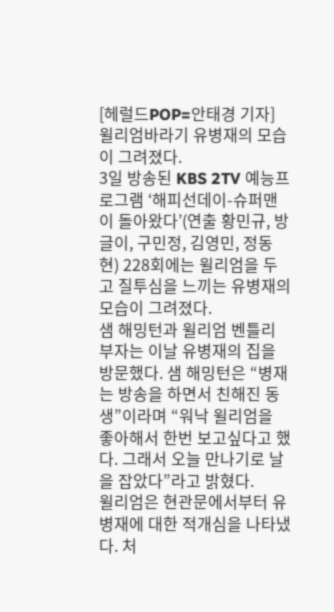[헤럴드POP=안태경 기자] 윌리엄바라기 유병재의 모습이 그려졌다.
3일 방송된 KBS 2TV 예능프로그램 ‘해피선데이-슈퍼맨이 돌아왔다’(연출 황민규, 방글이, 구민정, 김영민, 정동현) 228회에는 윌리엄을 두고 질투심을 느끼는 유병재의 모습이 그려졌다.
샘 해밍턴과 윌리엄 벤틀리 부자는 이날 유병재의 집을 방문했다. 샘 해밍턴은 “병재는 방송을 하면서 친해진 동생”이라며 “워낙 윌리엄을 좋아해서 한번 보고싶다고 했다. 그래서 오늘 만나기로 날을 잡았다”라고 밝혔다.
윌리엄은 현관문에서부터 유병재에 대한 적개심을 나타냈다. 처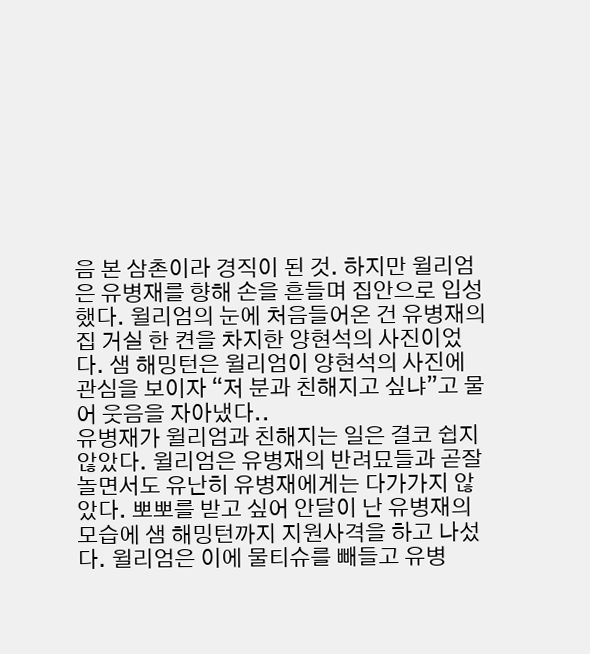음 본 삼촌이라 경직이 된 것. 하지만 윌리엄은 유병재를 향해 손을 흔들며 집안으로 입성했다. 윌리엄의 눈에 처음들어온 건 유병재의 집 거실 한 켠을 차지한 양현석의 사진이었다. 샘 해밍턴은 윌리엄이 양현석의 사진에 관심을 보이자 “저 분과 친해지고 싶냐”고 물어 웃음을 자아냈다..
유병재가 윌리엄과 친해지는 일은 결코 쉽지 않았다. 윌리엄은 유병재의 반려묘들과 곧잘 놀면서도 유난히 유병재에게는 다가가지 않았다. 뽀뽀를 받고 싶어 안달이 난 유병재의 모습에 샘 해밍턴까지 지원사격을 하고 나섰다. 윌리엄은 이에 물티슈를 빼들고 유병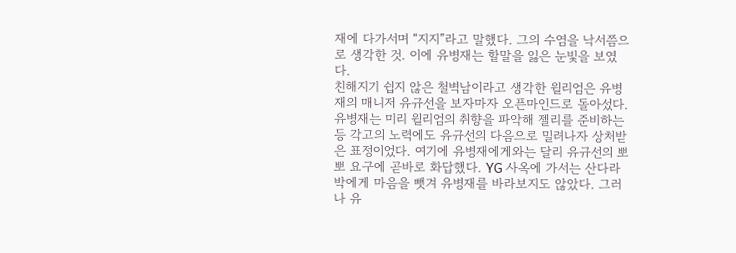재에 다가서며 “지지”라고 말했다. 그의 수염을 낙서쯤으로 생각한 것. 이에 유병재는 할말을 잃은 눈빛을 보였다.
친해지기 쉽지 않은 철벽남이라고 생각한 윌리엄은 유병재의 매니저 유규선을 보자마자 오픈마인드로 돌아섰다. 유병재는 미리 윌리엄의 취향을 파악해 젤리를 준비하는 등 각고의 노력에도 유규선의 다음으로 밀려나자 상처받은 표정이었다. 여기에 유병재에게와는 달리 유규선의 뽀뽀 요구에 곧바로 화답했다. YG 사옥에 가서는 산다라박에게 마음을 뺏겨 유병재를 바라보지도 않았다. 그러나 유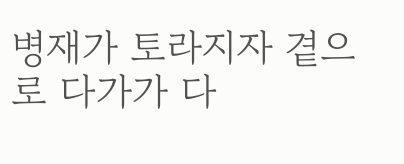병재가 토라지자 곁으로 다가가 다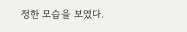정한 모습을 보였다.